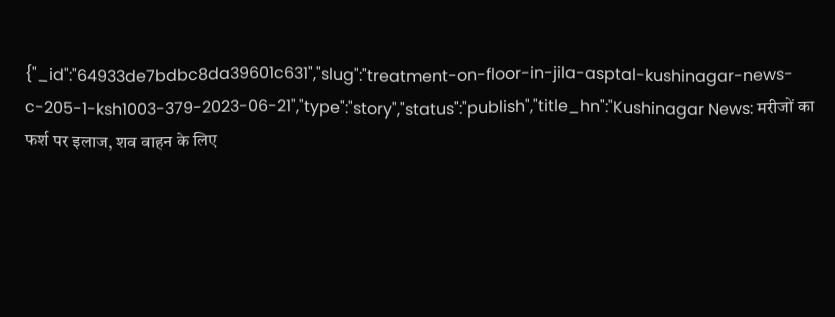{"_id":"64933de7bdbc8da39601c631","slug":"treatment-on-floor-in-jila-asptal-kushinagar-news-c-205-1-ksh1003-379-2023-06-21","type":"story","status":"publish","title_hn":"Kushinagar News: मरीजों का फर्श पर इलाज, शव वाहन के लिए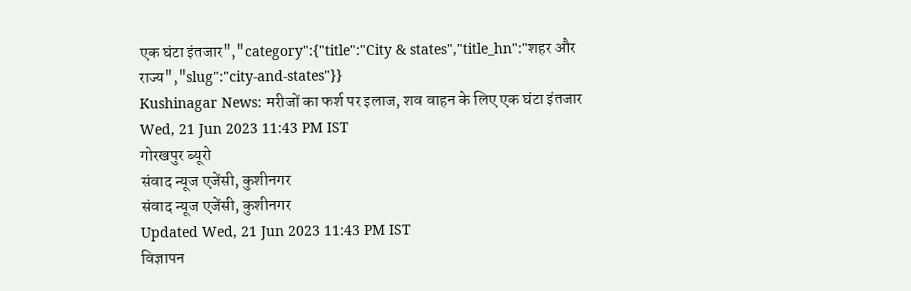एक घंटा इंतजार","category":{"title":"City & states","title_hn":"शहर और राज्य","slug":"city-and-states"}}
Kushinagar News: मरीजों का फर्श पर इलाज, शव वाहन के लिए एक घंटा इंतजार
Wed, 21 Jun 2023 11:43 PM IST
गोरखपुर ब्यूरो
संवाद न्यूज एजेंसी, कुशीनगर
संवाद न्यूज एजेंसी, कुशीनगर
Updated Wed, 21 Jun 2023 11:43 PM IST
विज्ञापन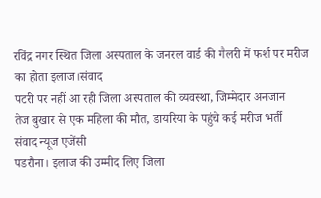रविंद्र नगर स्थित जिला अस्पताल के जनरल वार्ड की गैलरी में फर्श पर मरीज का होता इलाज।संवाद
पटरी पर नहीं आ रही जिला अस्पताल की व्यवस्था, जिम्मेदार अनजान
तेज बुखार से एक महिला की मौत, डायरिया के पहुंचे कई मरीज भर्ती
संवाद न्यूज एजेंसी
पडरौना। इलाज की उम्मीद लिए जिला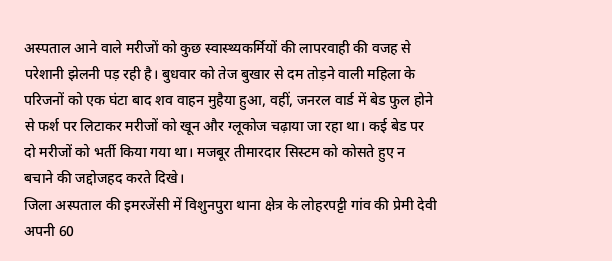अस्पताल आने वाले मरीजों को कुछ स्वास्थ्यकर्मियों की लापरवाही की वजह से परेशानी झेलनी पड़ रही है। बुधवार को तेज बुखार से दम तोड़ने वाली महिला के परिजनों को एक घंटा बाद शव वाहन मुहैया हुआ, वहीं, जनरल वार्ड में बेड फुल होने से फर्श पर लिटाकर मरीजों को खून और ग्लूकोज चढ़ाया जा रहा था। कई बेड पर दो मरीजों को भर्ती किया गया था। मजबूर तीमारदार सिस्टम को कोसते हुए न बचाने की जद्दोजहद करते दिखे।
जिला अस्पताल की इमरजेंसी में विशुनपुरा थाना क्षेत्र के लोहरपट्टी गांव की प्रेमी देवी अपनी 60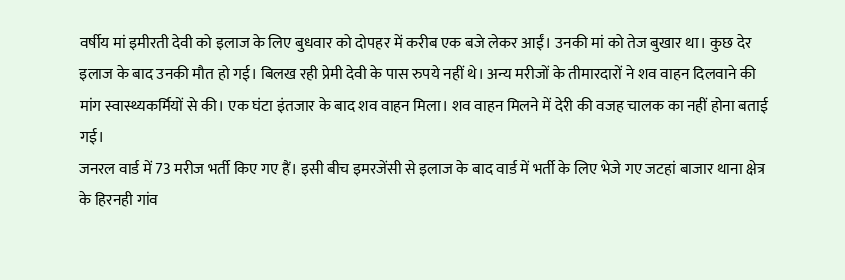वर्षीय मां इमीरती देवी को इलाज के लिए बुधवार को दोपहर में करीब एक बजे लेकर आईं। उनकी मां को तेज बुखार था। कुछ देर इलाज के बाद उनकी मौत हो गई। बिलख रही प्रेमी देवी के पास रुपये नहीं थे। अन्य मरीजों के तीमारदारों ने शव वाहन दिलवाने की मांग स्वास्थ्यकर्मियों से की। एक घंटा इंतजार के बाद शव वाहन मिला। शव वाहन मिलने में देरी की वजह चालक का नहीं होना बताई गई।
जनरल वार्ड में 73 मरीज भर्ती किए गए हैं। इसी बीच इमरजेंसी से इलाज के बाद वार्ड में भर्ती के लिए भेजे गए जटहां बाजार थाना क्षेत्र के हिरनही गांव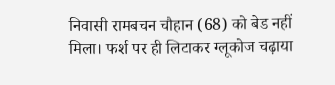निवासी रामबचन चौहान (68) को बेड नहीं मिला। फर्श पर ही लिटाकर ग्लूकोज चढ़ाया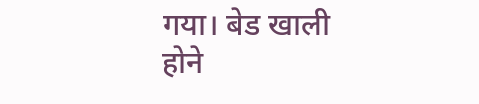गया। बेड खाली होने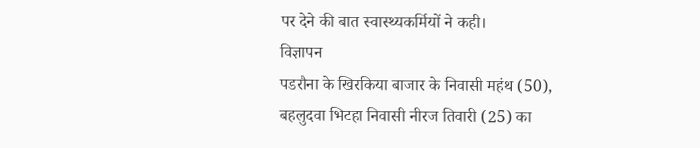पर देने की बात स्वास्थ्यकर्मियों ने कही।
विज्ञापन
पडरौना के खिरकिया बाजार के निवासी महंथ (50), बहलुदवा भिटहा निवासी नीरज तिवारी (25) का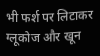भी फर्श पर लिटाकर ग्लूकोज और खून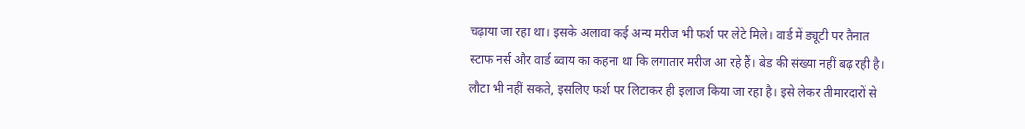चढ़ाया जा रहा था। इसके अलावा कई अन्य मरीज भी फर्श पर लेटे मिले। वार्ड में ड्यूटी पर तैनात स्टाफ नर्स और वार्ड ब्वाय का कहना था कि लगातार मरीज आ रहे हैं। बेड की संख्या नहीं बढ़ रही है। लौटा भी नहीं सकते, इसलिए फर्श पर लिटाकर ही इलाज किया जा रहा है। इसे लेकर तीमारदारों से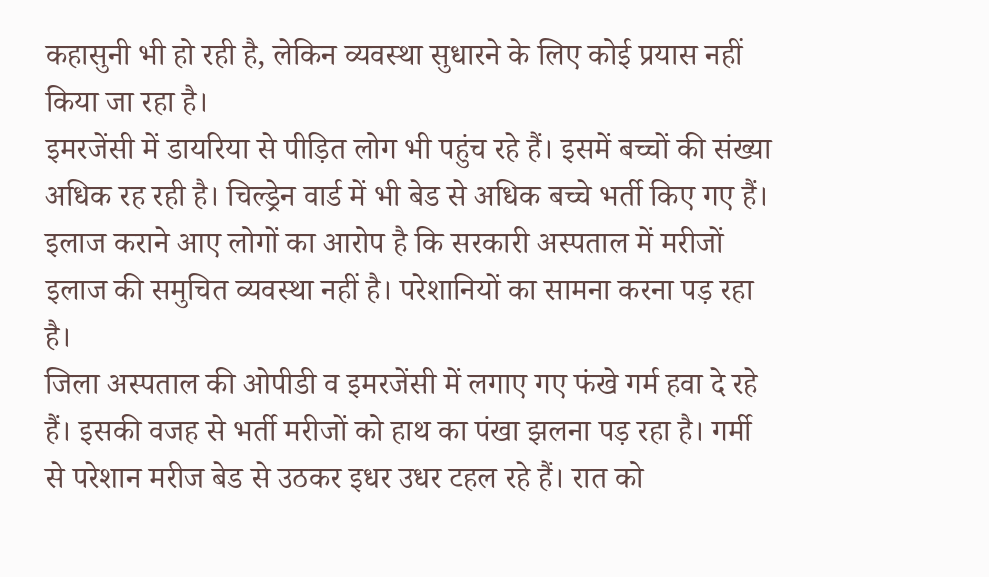कहासुनी भी हो रही है, लेकिन व्यवस्था सुधारने के लिए कोई प्रयास नहीं किया जा रहा है।
इमरजेंसी में डायरिया से पीड़ित लोग भी पहुंच रहे हैं। इसमें बच्चों की संख्या अधिक रह रही है। चिल्ड्रेन वार्ड में भी बेड से अधिक बच्चे भर्ती किए गए हैं। इलाज कराने आए लोगों का आरोप है कि सरकारी अस्पताल में मरीजों इलाज की समुचित व्यवस्था नहीं है। परेशानियों का सामना करना पड़ रहा है।
जिला अस्पताल की ओपीडी व इमरजेंसी में लगाए गए फंखे गर्म हवा दे रहे हैं। इसकी वजह से भर्ती मरीजों को हाथ का पंखा झलना पड़ रहा है। गर्मी से परेशान मरीज बेड से उठकर इधर उधर टहल रहे हैं। रात को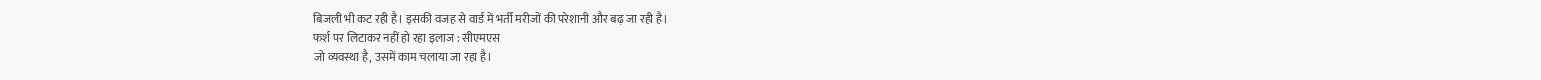बिजली भी कट रही है। इसकी वजह से वार्ड में भर्ती मरीजों की परेशानी और बढ़ जा रही है।
फर्श पर लिटाकर नहीं हो रहा इलाज : सीएमएस
जो व्यवस्था है, उसमें काम चलाया जा रहा है।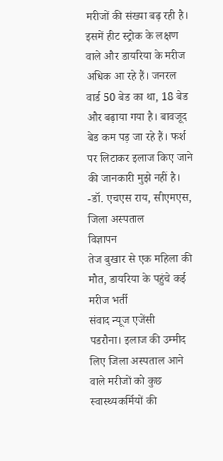मरीजों की संख्या बढ़ रही है। इसमें हीट स्ट्रोक के लक्षण वाले और डायरिया के मरीज अधिक आ रहे हैं। जनरल वार्ड 50 बेड का था, 18 बेड और बढ़ाया गया है। बावजूद बेड कम पड़ जा रहे हैं। फर्श पर लिटाकर इलाज किए जाने की जानकारी मुझे नहीं है।
-डॉ. एचएस राय, सीएमएस, जिला अस्पताल
विज्ञापन
तेज बुखार से एक महिला की मौत, डायरिया के पहुंचे कई मरीज भर्ती
संवाद न्यूज एजेंसी
पडरौना। इलाज की उम्मीद लिए जिला अस्पताल आने वाले मरीजों को कुछ स्वास्थ्यकर्मियों की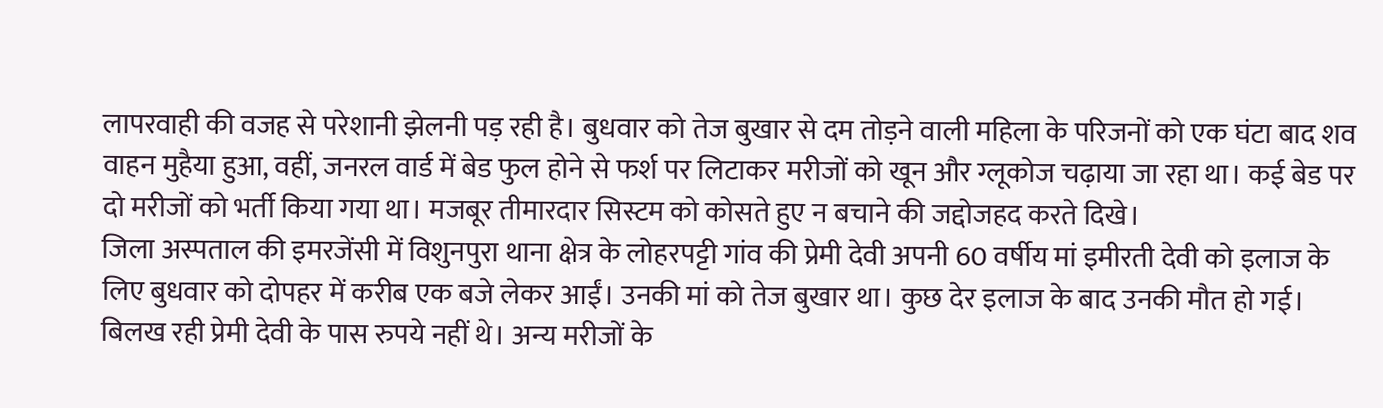लापरवाही की वजह से परेशानी झेलनी पड़ रही है। बुधवार को तेज बुखार से दम तोड़ने वाली महिला के परिजनों को एक घंटा बाद शव वाहन मुहैया हुआ, वहीं, जनरल वार्ड में बेड फुल होने से फर्श पर लिटाकर मरीजों को खून और ग्लूकोज चढ़ाया जा रहा था। कई बेड पर दो मरीजों को भर्ती किया गया था। मजबूर तीमारदार सिस्टम को कोसते हुए न बचाने की जद्दोजहद करते दिखे।
जिला अस्पताल की इमरजेंसी में विशुनपुरा थाना क्षेत्र के लोहरपट्टी गांव की प्रेमी देवी अपनी 60 वर्षीय मां इमीरती देवी को इलाज के लिए बुधवार को दोपहर में करीब एक बजे लेकर आईं। उनकी मां को तेज बुखार था। कुछ देर इलाज के बाद उनकी मौत हो गई। बिलख रही प्रेमी देवी के पास रुपये नहीं थे। अन्य मरीजों के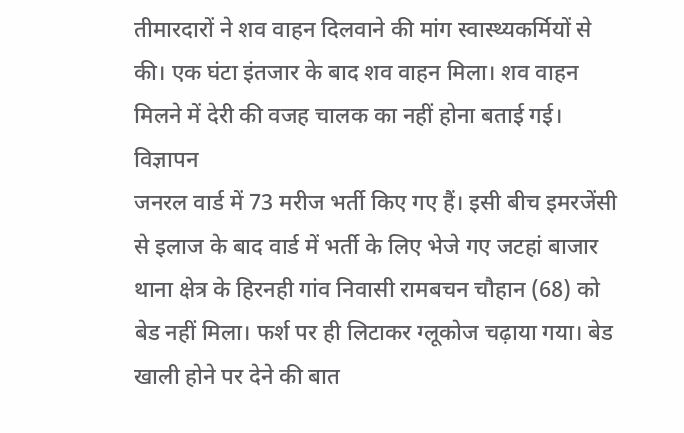तीमारदारों ने शव वाहन दिलवाने की मांग स्वास्थ्यकर्मियों से की। एक घंटा इंतजार के बाद शव वाहन मिला। शव वाहन मिलने में देरी की वजह चालक का नहीं होना बताई गई।
विज्ञापन
जनरल वार्ड में 73 मरीज भर्ती किए गए हैं। इसी बीच इमरजेंसी से इलाज के बाद वार्ड में भर्ती के लिए भेजे गए जटहां बाजार थाना क्षेत्र के हिरनही गांव निवासी रामबचन चौहान (68) को बेड नहीं मिला। फर्श पर ही लिटाकर ग्लूकोज चढ़ाया गया। बेड खाली होने पर देने की बात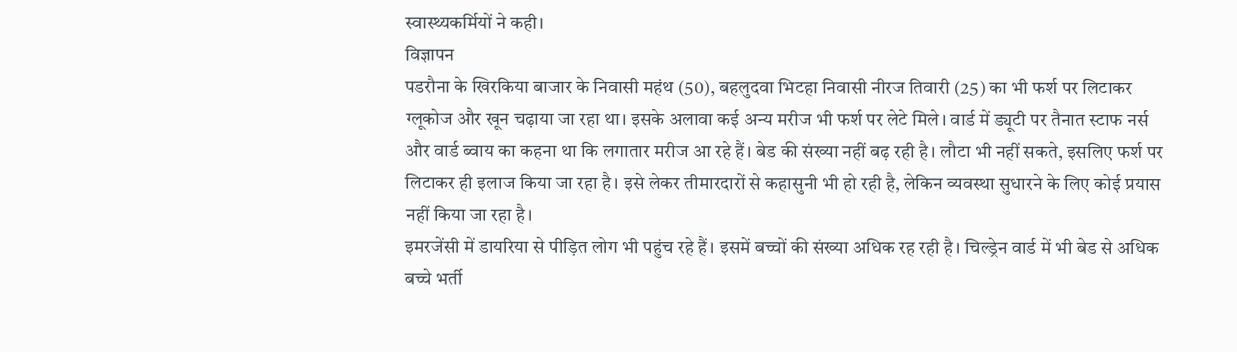स्वास्थ्यकर्मियों ने कही।
विज्ञापन
पडरौना के खिरकिया बाजार के निवासी महंथ (50), बहलुदवा भिटहा निवासी नीरज तिवारी (25) का भी फर्श पर लिटाकर ग्लूकोज और खून चढ़ाया जा रहा था। इसके अलावा कई अन्य मरीज भी फर्श पर लेटे मिले। वार्ड में ड्यूटी पर तैनात स्टाफ नर्स और वार्ड ब्वाय का कहना था कि लगातार मरीज आ रहे हैं। बेड की संख्या नहीं बढ़ रही है। लौटा भी नहीं सकते, इसलिए फर्श पर लिटाकर ही इलाज किया जा रहा है। इसे लेकर तीमारदारों से कहासुनी भी हो रही है, लेकिन व्यवस्था सुधारने के लिए कोई प्रयास नहीं किया जा रहा है।
इमरजेंसी में डायरिया से पीड़ित लोग भी पहुंच रहे हैं। इसमें बच्चों की संख्या अधिक रह रही है। चिल्ड्रेन वार्ड में भी बेड से अधिक बच्चे भर्ती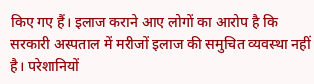किए गए हैं। इलाज कराने आए लोगों का आरोप है कि सरकारी अस्पताल में मरीजों इलाज की समुचित व्यवस्था नहीं है। परेशानियों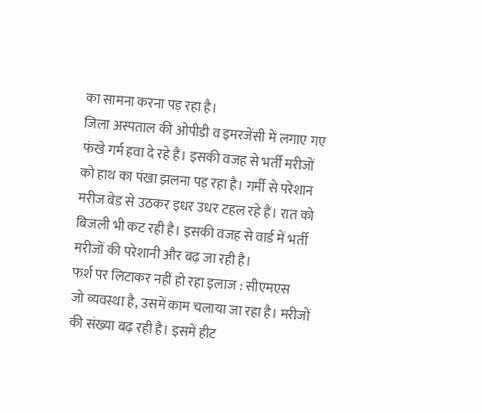का सामना करना पड़ रहा है।
जिला अस्पताल की ओपीडी व इमरजेंसी में लगाए गए फंखे गर्म हवा दे रहे हैं। इसकी वजह से भर्ती मरीजों को हाथ का पंखा झलना पड़ रहा है। गर्मी से परेशान मरीज बेड से उठकर इधर उधर टहल रहे हैं। रात को बिजली भी कट रही है। इसकी वजह से वार्ड में भर्ती मरीजों की परेशानी और बढ़ जा रही है।
फर्श पर लिटाकर नहीं हो रहा इलाज : सीएमएस
जो व्यवस्था है, उसमें काम चलाया जा रहा है। मरीजों की संख्या बढ़ रही है। इसमें हीट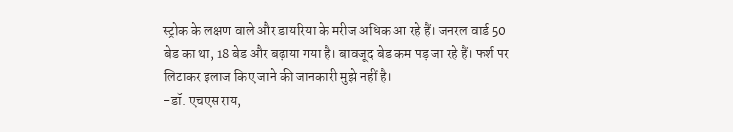स्ट्रोक के लक्षण वाले और डायरिया के मरीज अधिक आ रहे हैं। जनरल वार्ड 50 बेड का था, 18 बेड और बढ़ाया गया है। बावजूद बेड कम पड़ जा रहे हैं। फर्श पर लिटाकर इलाज किए जाने की जानकारी मुझे नहीं है।
-डॉ. एचएस राय,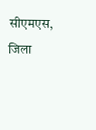सीएमएस, जिला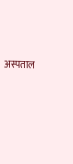अस्पताल